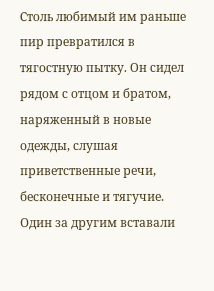Столь любимый им раньше пир превратился в тягостную пытку. Он сидел рядом с отцом и братом, наряженный в новые одежды, слушая приветственные речи, бесконечные и тягучие. Один за другим вставали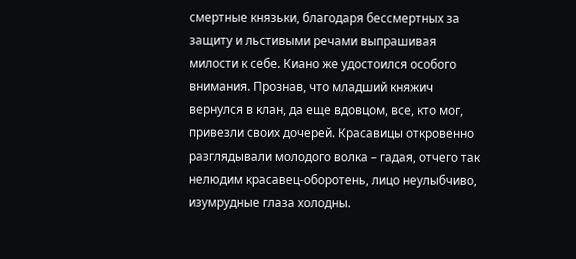смертные князьки, благодаря бессмертных за защиту и льстивыми речами выпрашивая милости к себе. Киано же удостоился особого внимания. Прознав, что младший княжич вернулся в клан, да еще вдовцом, все, кто мог, привезли своих дочерей. Красавицы откровенно разглядывали молодого волка – гадая, отчего так нелюдим красавец-оборотень, лицо неулыбчиво, изумрудные глаза холодны.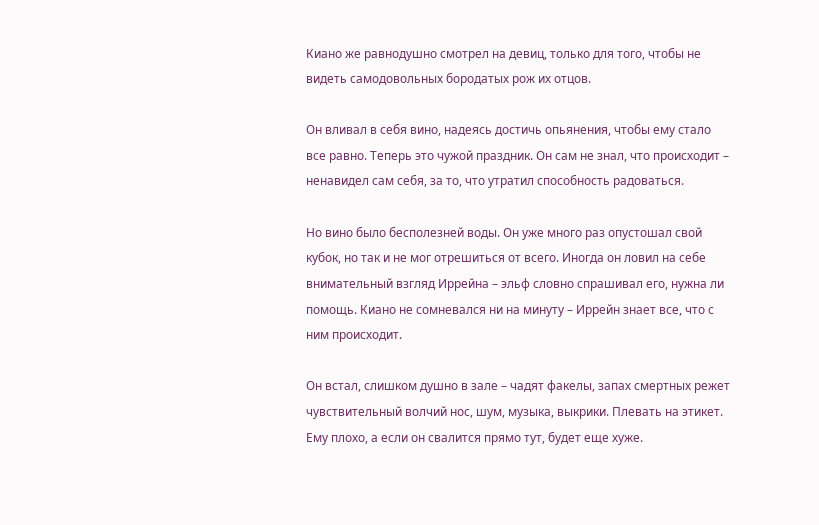Киано же равнодушно смотрел на девиц, только для того, чтобы не видеть самодовольных бородатых рож их отцов.

Он вливал в себя вино, надеясь достичь опьянения, чтобы ему стало все равно. Теперь это чужой праздник. Он сам не знал, что происходит – ненавидел сам себя, за то, что утратил способность радоваться.

Но вино было бесполезней воды. Он уже много раз опустошал свой кубок, но так и не мог отрешиться от всего. Иногда он ловил на себе внимательный взгляд Иррейна – эльф словно спрашивал его, нужна ли помощь. Киано не сомневался ни на минуту – Иррейн знает все, что с ним происходит.

Он встал, слишком душно в зале – чадят факелы, запах смертных режет чувствительный волчий нос, шум, музыка, выкрики. Плевать на этикет. Ему плохо, а если он свалится прямо тут, будет еще хуже.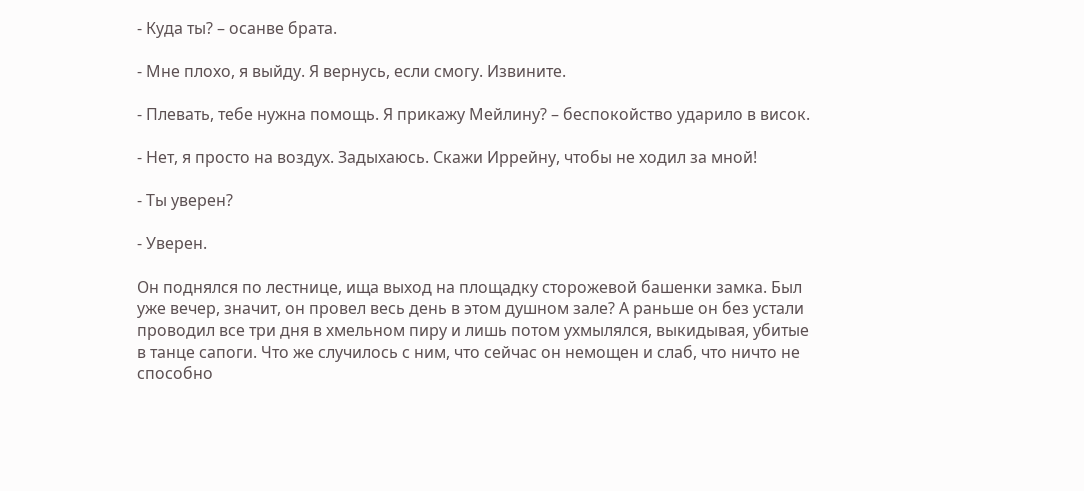- Куда ты? – осанве брата.

- Мне плохо, я выйду. Я вернусь, если смогу. Извините.

- Плевать, тебе нужна помощь. Я прикажу Мейлину? – беспокойство ударило в висок.

- Нет, я просто на воздух. Задыхаюсь. Скажи Иррейну, чтобы не ходил за мной!

- Ты уверен?

- Уверен.

Он поднялся по лестнице, ища выход на площадку сторожевой башенки замка. Был уже вечер, значит, он провел весь день в этом душном зале? А раньше он без устали проводил все три дня в хмельном пиру и лишь потом ухмылялся, выкидывая, убитые в танце сапоги. Что же случилось с ним, что сейчас он немощен и слаб, что ничто не способно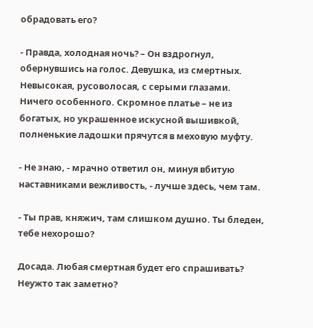обрадовать его?

- Правда, холодная ночь? – Он вздрогнул, обернувшись на голос. Девушка, из смертных. Невысокая, русоволосая, с серыми глазами. Ничего особенного. Скромное платье – не из богатых, но украшенное искусной вышивкой, полненькие ладошки прячутся в меховую муфту.

- Не знаю, - мрачно ответил он, минуя вбитую наставниками вежливость, - лучше здесь, чем там.

- Ты прав, княжич, там слишком душно. Ты бледен, тебе нехорошо?

Досада. Любая смертная будет его спрашивать? Неужто так заметно?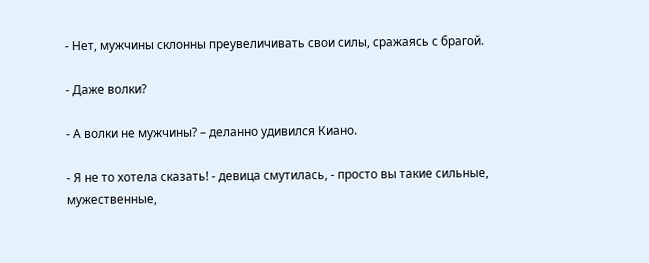- Нет, мужчины склонны преувеличивать свои силы, сражаясь с брагой.

- Даже волки?

- А волки не мужчины? – деланно удивился Киано.

- Я не то хотела сказать! - девица смутилась, - просто вы такие сильные, мужественные,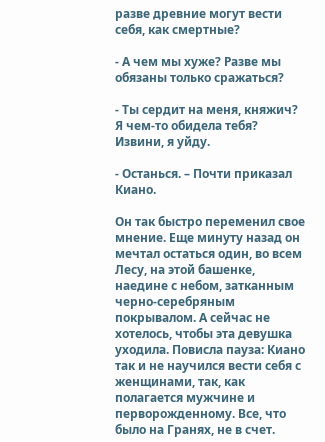разве древние могут вести себя, как смертные?

- А чем мы хуже? Разве мы обязаны только сражаться?

- Ты сердит на меня, княжич? Я чем-то обидела тебя? Извини, я уйду.

- Останься. – Почти приказал Киано.

Он так быстро переменил свое мнение. Еще минуту назад он мечтал остаться один, во всем Лесу, на этой башенке, наедине с небом, затканным черно-серебряным покрывалом. А сейчас не хотелось, чтобы эта девушка уходила. Повисла пауза: Киано так и не научился вести себя с женщинами, так, как полагается мужчине и перворожденному. Все, что было на Гранях, не в счет.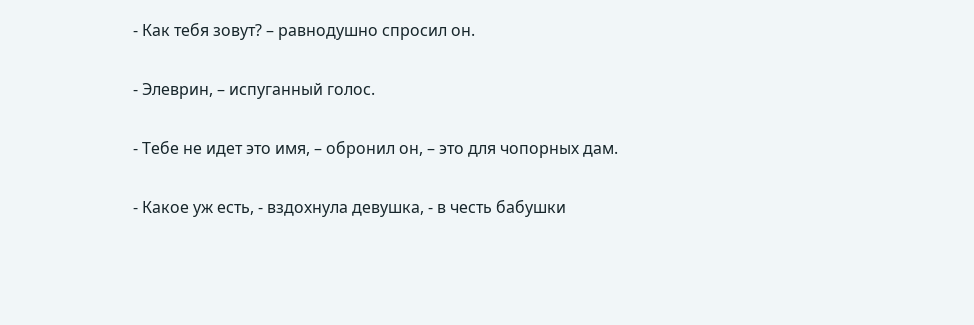- Как тебя зовут? – равнодушно спросил он.

- Элеврин, – испуганный голос.

- Тебе не идет это имя, – обронил он, – это для чопорных дам.

- Какое уж есть, - вздохнула девушка, - в честь бабушки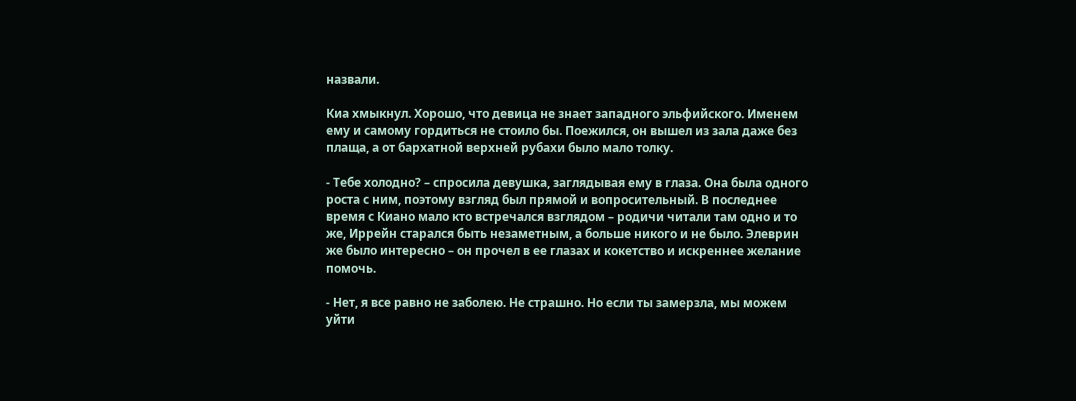назвали.

Киа хмыкнул. Хорошо, что девица не знает западного эльфийского. Именем ему и самому гордиться не стоило бы. Поежился, он вышел из зала даже без плаща, а от бархатной верхней рубахи было мало толку.

- Тебе холодно? – спросила девушка, заглядывая ему в глаза. Она была одного роста с ним, поэтому взгляд был прямой и вопросительный. В последнее время с Киано мало кто встречался взглядом – родичи читали там одно и то же, Иррейн старался быть незаметным, а больше никого и не было. Элеврин же было интересно – он прочел в ее глазах и кокетство и искреннее желание помочь.

- Нет, я все равно не заболею. Не страшно. Но если ты замерзла, мы можем уйти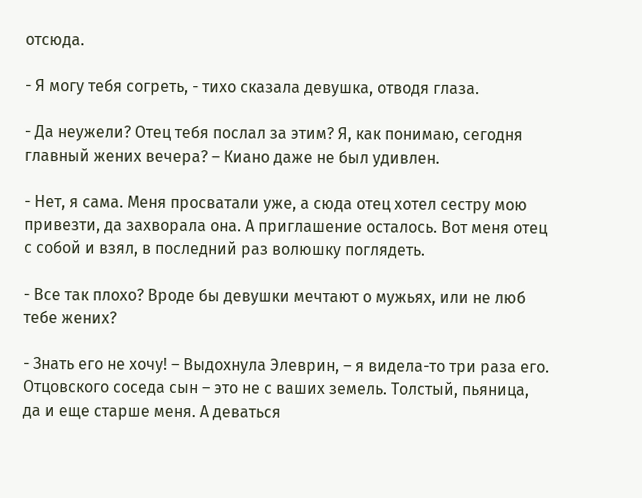отсюда.

- Я могу тебя согреть, - тихо сказала девушка, отводя глаза.

- Да неужели? Отец тебя послал за этим? Я, как понимаю, сегодня главный жених вечера? – Киано даже не был удивлен.

- Нет, я сама. Меня просватали уже, а сюда отец хотел сестру мою привезти, да захворала она. А приглашение осталось. Вот меня отец с собой и взял, в последний раз волюшку поглядеть.

- Все так плохо? Вроде бы девушки мечтают о мужьях, или не люб тебе жених?

- Знать его не хочу! – Выдохнула Элеврин, – я видела-то три раза его. Отцовского соседа сын – это не с ваших земель. Толстый, пьяница, да и еще старше меня. А деваться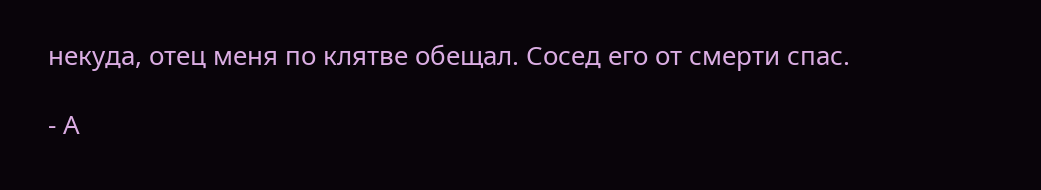некуда, отец меня по клятве обещал. Сосед его от смерти спас.

- А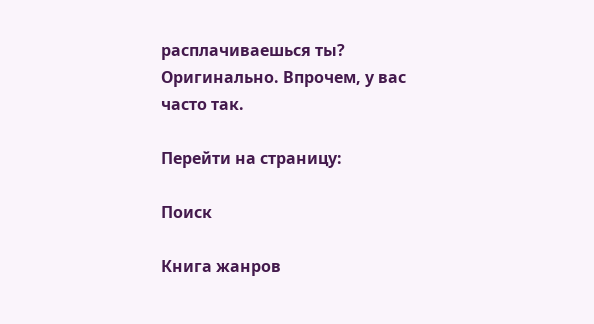расплачиваешься ты? Оригинально. Впрочем, у вас часто так.

Перейти на страницу:

Поиск

Книга жанров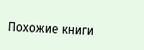Похожие книги